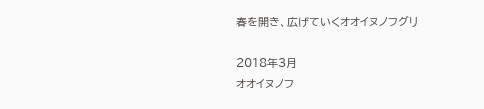春を開き、広げていくオオイヌノフグリ

2018年3月
オオイヌノフ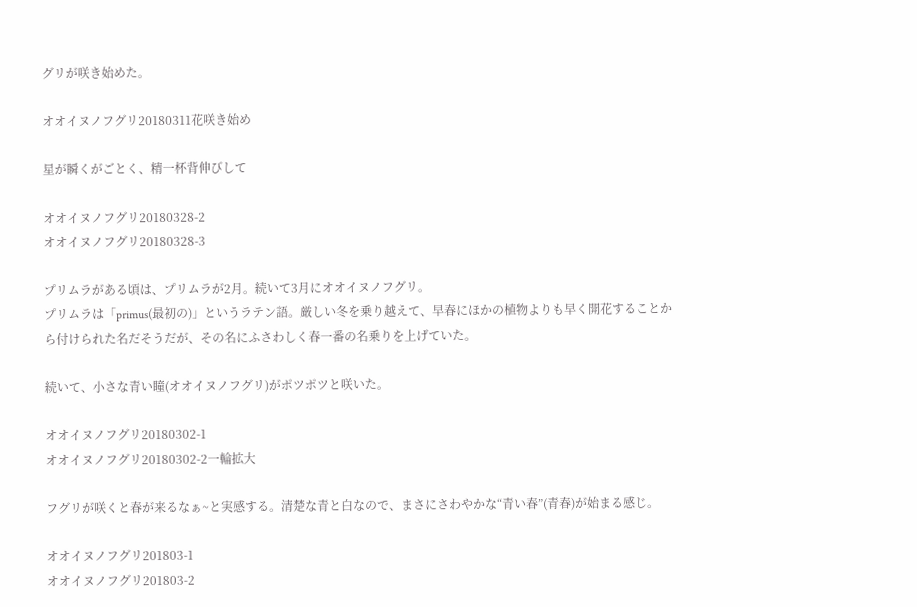グリが咲き始めた。

オオイヌノフグリ20180311花咲き始め

星が瞬くがごとく、精一杯背伸びして

オオイヌノフグリ20180328-2
オオイヌノフグリ20180328-3

プリムラがある頃は、プリムラが2月。続いて3月にオオイヌノフグリ。
プリムラは「primus(最初の)」というラテン語。厳しい冬を乗り越えて、早春にほかの植物よりも早く開花することから付けられた名だそうだが、その名にふさわしく春一番の名乗りを上げていた。

続いて、小さな青い瞳(オオイヌノフグリ)がポツポツと咲いた。

オオイヌノフグリ20180302-1
オオイヌノフグリ20180302-2一輪拡大

フグリが咲くと春が来るなぁ~と実感する。清楚な青と白なので、まさにさわやかな“青い春”(青春)が始まる感じ。

オオイヌノフグリ201803-1
オオイヌノフグリ201803-2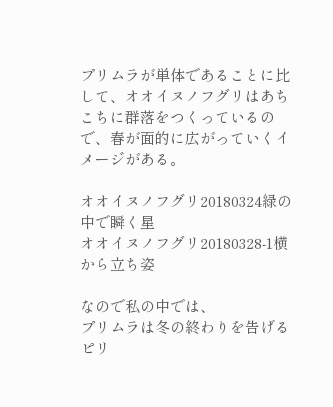プリムラが単体であることに比して、オオイヌノフグリはあちこちに群落をつくっているので、春が面的に広がっていくイメージがある。

オオイヌノフグリ20180324緑の中で瞬く星
オオイヌノフグリ20180328-1横から立ち姿

なので私の中では、
プリムラは冬の終わりを告げるピリ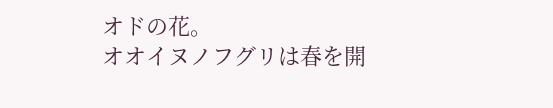オドの花。
オオイヌノフグリは春を開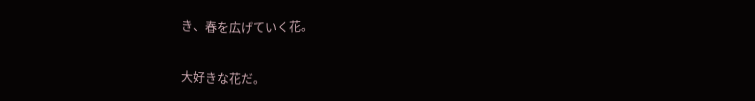き、春を広げていく花。

大好きな花だ。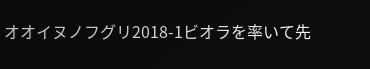オオイヌノフグリ2018-1ビオラを率いて先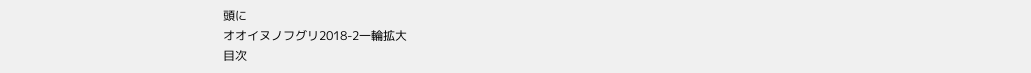頭に
オオイヌノフグリ2018-2一輪拡大
目次